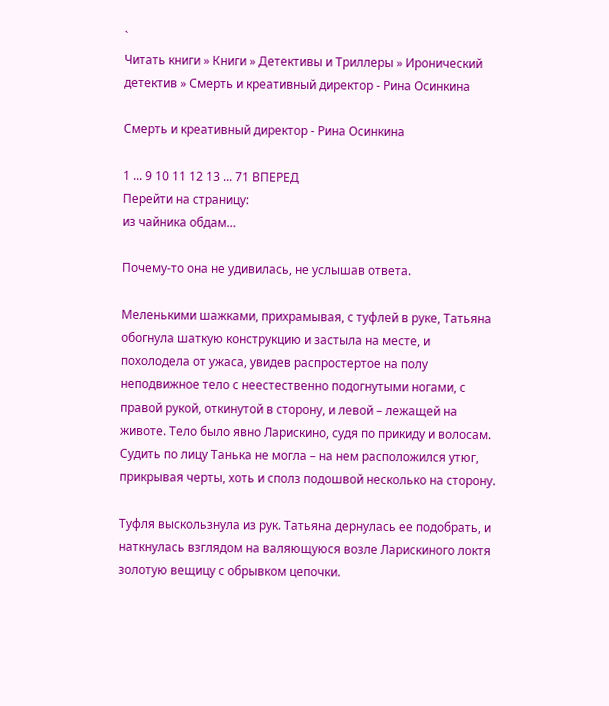`
Читать книги » Книги » Детективы и Триллеры » Иронический детектив » Смерть и креативный директор - Рина Осинкина

Смерть и креативный директор - Рина Осинкина

1 ... 9 10 11 12 13 ... 71 ВПЕРЕД
Перейти на страницу:
из чайника обдам…

Почему-то она не удивилась, не услышав ответа.

Меленькими шажками, прихрамывая, с туфлей в руке, Татьяна обогнула шаткую конструкцию и застыла на месте, и похолодела от ужаса, увидев распростертое на полу неподвижное тело с неестественно подогнутыми ногами, с правой рукой, откинутой в сторону, и левой – лежащей на животе. Тело было явно Ларискино, судя по прикиду и волосам. Судить по лицу Танька не могла – на нем расположился утюг, прикрывая черты, хоть и сполз подошвой несколько на сторону.

Туфля выскользнула из рук. Татьяна дернулась ее подобрать, и наткнулась взглядом на валяющуюся возле Ларискиного локтя золотую вещицу с обрывком цепочки.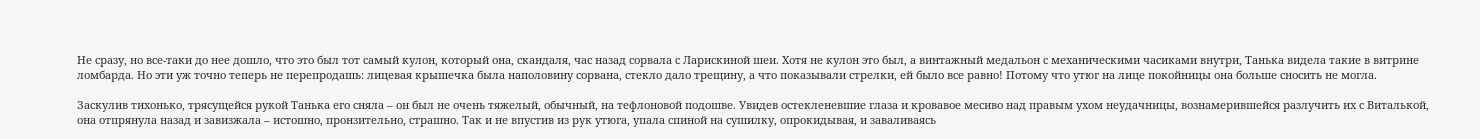Не сразу, но все-таки до нее дошло, что это был тот самый кулон, который она, скандаля, час назад сорвала с Ларискиной шеи. Хотя не кулон это был, а винтажный медальон с механическими часиками внутри, Танька видела такие в витрине ломбарда. Но эти уж точно теперь не перепродашь: лицевая крышечка была наполовину сорвана, стекло дало трещину, а что показывали стрелки, ей было все равно! Потому что утюг на лице покойницы она больше сносить не могла.

Заскулив тихонько, трясущейся рукой Танька его сняла – он был не очень тяжелый, обычный, на тефлоновой подошве. Увидев остекленевшие глаза и кровавое месиво над правым ухом неудачницы, вознамерившейся разлучить их с Виталькой, она отпрянула назад и завизжала – истошно, пронзительно, страшно. Так и не впустив из рук утюга, упала спиной на сушилку, опрокидывая, и заваливаясь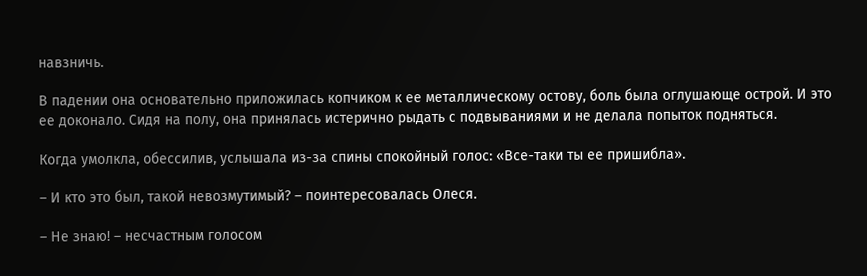навзничь.

В падении она основательно приложилась копчиком к ее металлическому остову, боль была оглушающе острой. И это ее доконало. Сидя на полу, она принялась истерично рыдать с подвываниями и не делала попыток подняться.

Когда умолкла, обессилив, услышала из-за спины спокойный голос: «Все-таки ты ее пришибла».

– И кто это был, такой невозмутимый? – поинтересовалась Олеся.

– Не знаю! – несчастным голосом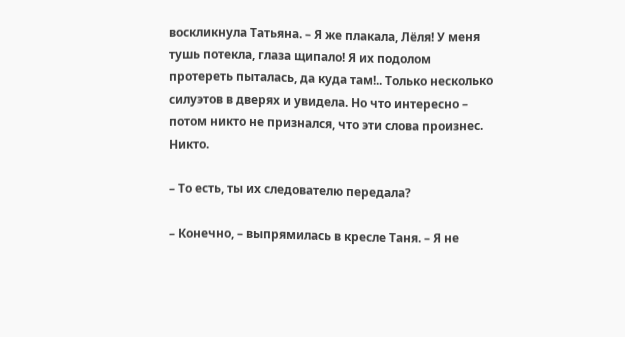воскликнула Татьяна. – Я же плакала, Лёля! У меня тушь потекла, глаза щипало! Я их подолом протереть пыталась, да куда там!.. Только несколько силуэтов в дверях и увидела. Но что интересно – потом никто не признался, что эти слова произнес. Никто.

– То есть, ты их следователю передала?

– Конечно, – выпрямилась в кресле Таня. – Я не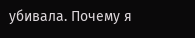убивала. Почему я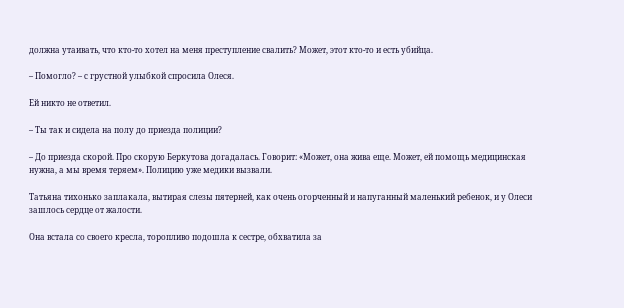должна утаивать, что кто-то хотел на меня преступление свалить? Может, этот кто-то и есть убийца.

– Помогло? – с грустной улыбкой спросила Олеся.

Ей никто не ответил.

– Ты так и сидела на полу до приезда полиции?

– До приезда скорой. Про скорую Беркутова догадалась. Говорит: «Может, она жива еще. Может, ей помощь медицинская нужна, а мы время теряем». Полицию уже медики вызвали.

Татьяна тихонько заплакала, вытирая слезы пятерней, как очень огорченный и напуганный маленький ребенок, и у Олеси зашлось сердце от жалости.

Она встала со своего кресла, торопливо подошла к сестре, обхватила за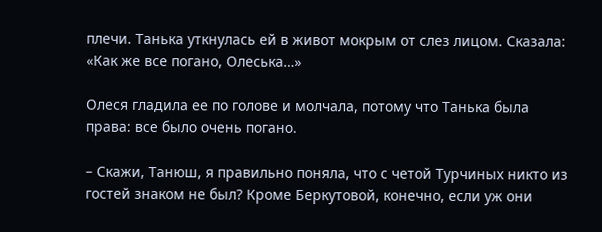плечи. Танька уткнулась ей в живот мокрым от слез лицом. Сказала: «Как же все погано, Олеська…»

Олеся гладила ее по голове и молчала, потому что Танька была права: все было очень погано.

– Скажи, Танюш, я правильно поняла, что с четой Турчиных никто из гостей знаком не был? Кроме Беркутовой, конечно, если уж они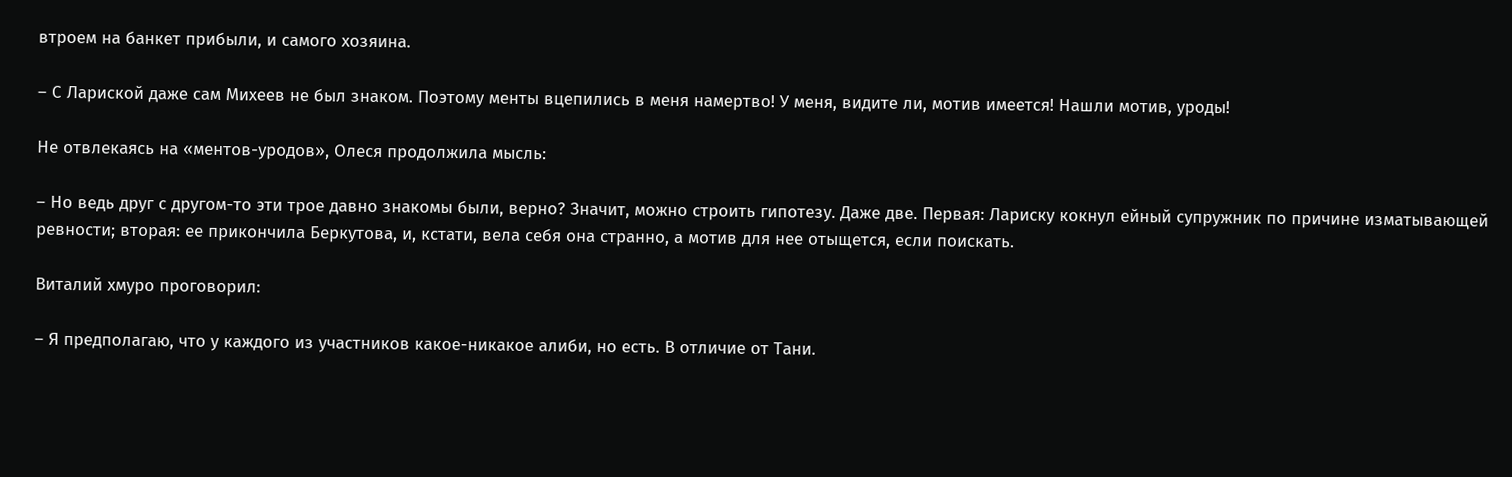втроем на банкет прибыли, и самого хозяина.

– С Лариской даже сам Михеев не был знаком. Поэтому менты вцепились в меня намертво! У меня, видите ли, мотив имеется! Нашли мотив, уроды!

Не отвлекаясь на «ментов-уродов», Олеся продолжила мысль:

– Но ведь друг с другом-то эти трое давно знакомы были, верно? Значит, можно строить гипотезу. Даже две. Первая: Лариску кокнул ейный супружник по причине изматывающей ревности; вторая: ее прикончила Беркутова, и, кстати, вела себя она странно, а мотив для нее отыщется, если поискать.

Виталий хмуро проговорил:

– Я предполагаю, что у каждого из участников какое-никакое алиби, но есть. В отличие от Тани.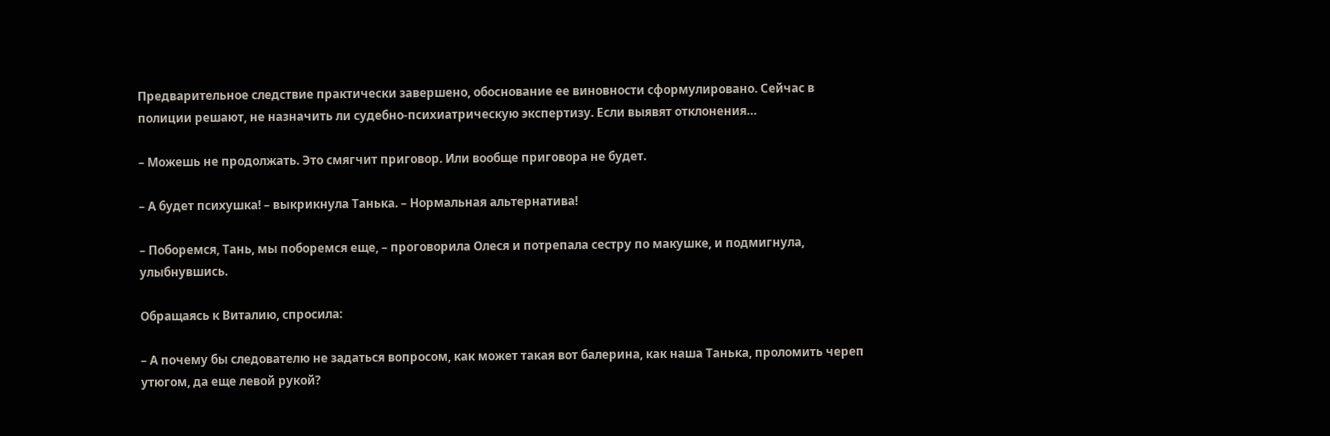Предварительное следствие практически завершено, обоснование ее виновности сформулировано. Сейчас в полиции решают, не назначить ли судебно-психиатрическую экспертизу. Если выявят отклонения…

– Можешь не продолжать. Это смягчит приговор. Или вообще приговора не будет.

– А будет психушка! – выкрикнула Танька. – Нормальная альтернатива!

– Поборемся, Тань, мы поборемся еще, – проговорила Олеся и потрепала сестру по макушке, и подмигнула, улыбнувшись.

Обращаясь к Виталию, спросила:

– А почему бы следователю не задаться вопросом, как может такая вот балерина, как наша Танька, проломить череп утюгом, да еще левой рукой?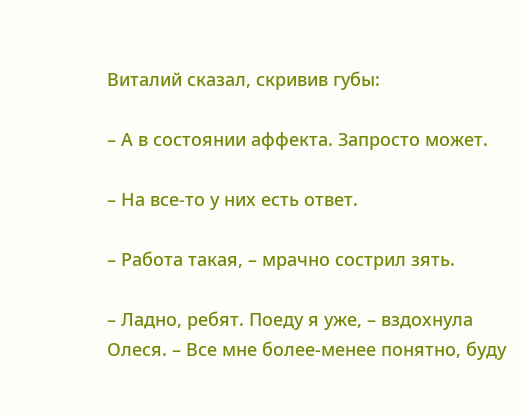Виталий сказал, скривив губы:

– А в состоянии аффекта. Запросто может.

– На все-то у них есть ответ.

– Работа такая, – мрачно сострил зять.

– Ладно, ребят. Поеду я уже, – вздохнула Олеся. – Все мне более-менее понятно, буду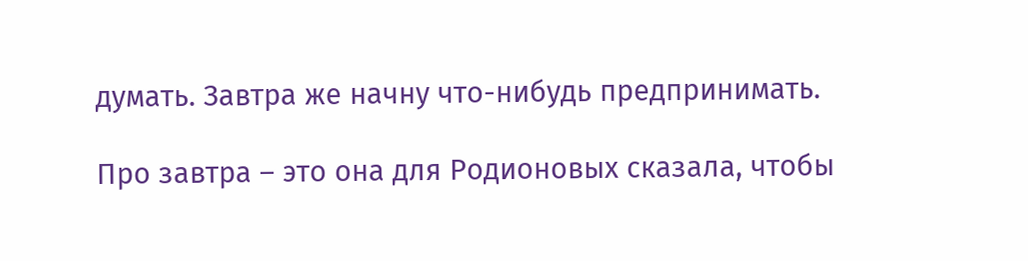думать. Завтра же начну что-нибудь предпринимать.

Про завтра – это она для Родионовых сказала, чтобы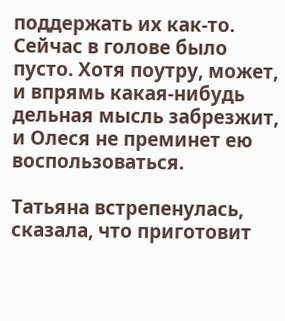поддержать их как-то. Сейчас в голове было пусто. Хотя поутру, может, и впрямь какая-нибудь дельная мысль забрезжит, и Олеся не преминет ею воспользоваться.

Татьяна встрепенулась, сказала, что приготовит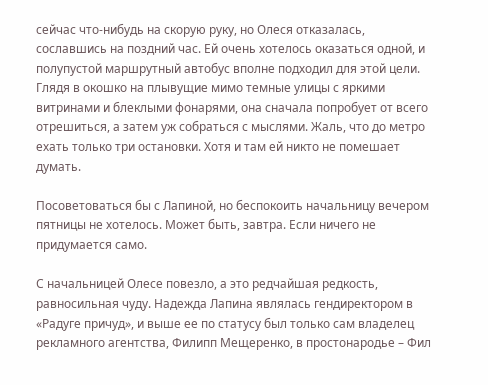сейчас что-нибудь на скорую руку, но Олеся отказалась, сославшись на поздний час. Ей очень хотелось оказаться одной, и полупустой маршрутный автобус вполне подходил для этой цели. Глядя в окошко на плывущие мимо темные улицы с яркими витринами и блеклыми фонарями, она сначала попробует от всего отрешиться, а затем уж собраться с мыслями. Жаль, что до метро ехать только три остановки. Хотя и там ей никто не помешает думать.

Посоветоваться бы с Лапиной, но беспокоить начальницу вечером пятницы не хотелось. Может быть, завтра. Если ничего не придумается само.

С начальницей Олесе повезло, а это редчайшая редкость, равносильная чуду. Надежда Лапина являлась гендиректором в «Радуге причуд», и выше ее по статусу был только сам владелец рекламного агентства, Филипп Мещеренко, в простонародье – Фил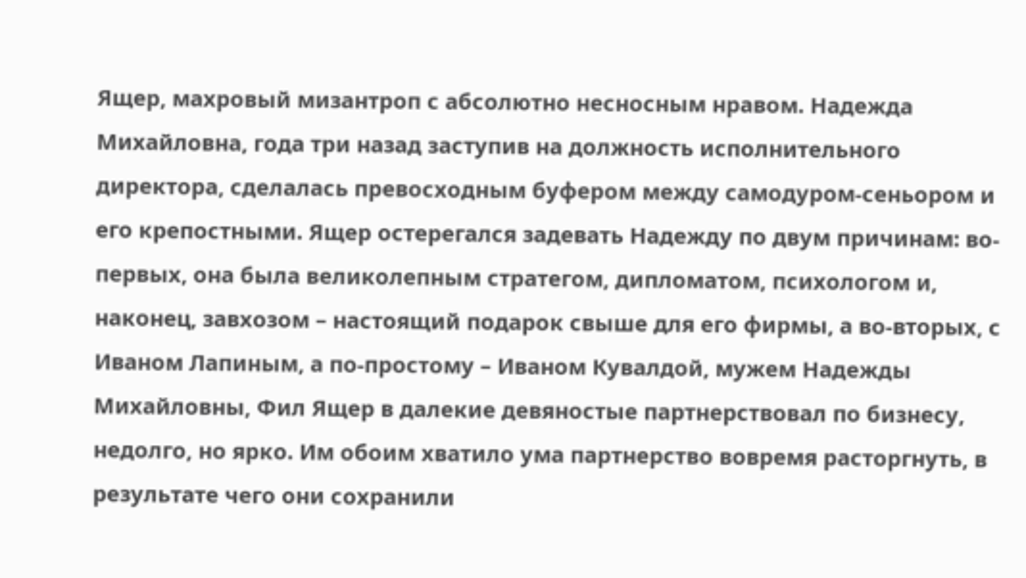Ящер, махровый мизантроп с абсолютно несносным нравом. Надежда Михайловна, года три назад заступив на должность исполнительного директора, сделалась превосходным буфером между самодуром-сеньором и его крепостными. Ящер остерегался задевать Надежду по двум причинам: во-первых, она была великолепным стратегом, дипломатом, психологом и, наконец, завхозом – настоящий подарок свыше для его фирмы, а во-вторых, с Иваном Лапиным, а по-простому – Иваном Кувалдой, мужем Надежды Михайловны, Фил Ящер в далекие девяностые партнерствовал по бизнесу, недолго, но ярко. Им обоим хватило ума партнерство вовремя расторгнуть, в результате чего они сохранили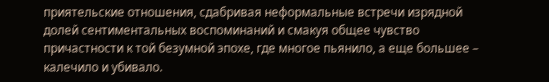приятельские отношения, сдабривая неформальные встречи изрядной долей сентиментальных воспоминаний и смакуя общее чувство причастности к той безумной эпохе, где многое пьянило, а еще большее – калечило и убивало.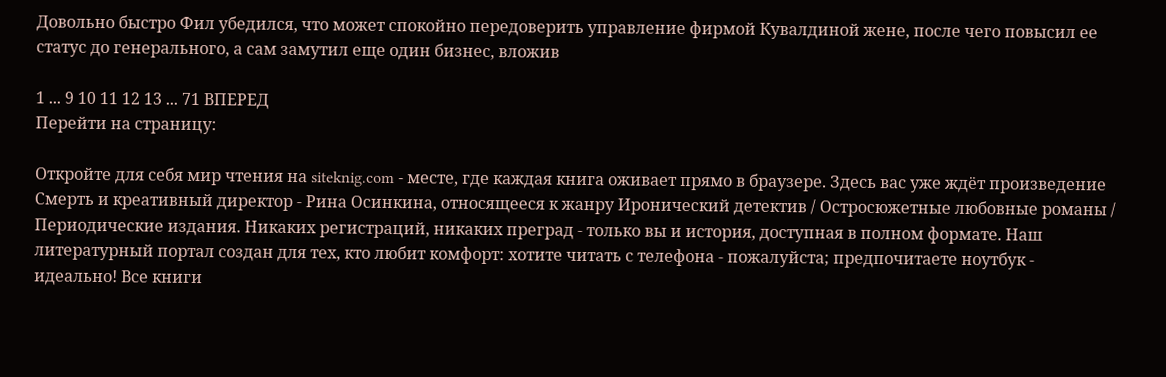Довольно быстро Фил убедился, что может спокойно передоверить управление фирмой Кувалдиной жене, после чего повысил ее статус до генерального, а сам замутил еще один бизнес, вложив

1 ... 9 10 11 12 13 ... 71 ВПЕРЕД
Перейти на страницу:

Откройте для себя мир чтения на siteknig.com - месте, где каждая книга оживает прямо в браузере. Здесь вас уже ждёт произведение Смерть и креативный директор - Рина Осинкина, относящееся к жанру Иронический детектив / Остросюжетные любовные романы / Периодические издания. Никаких регистраций, никаких преград - только вы и история, доступная в полном формате. Наш литературный портал создан для тех, кто любит комфорт: хотите читать с телефона - пожалуйста; предпочитаете ноутбук - идеально! Все книги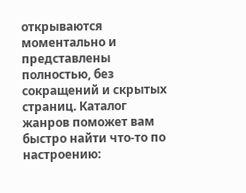открываются моментально и представлены полностью, без сокращений и скрытых страниц. Каталог жанров поможет вам быстро найти что-то по настроению: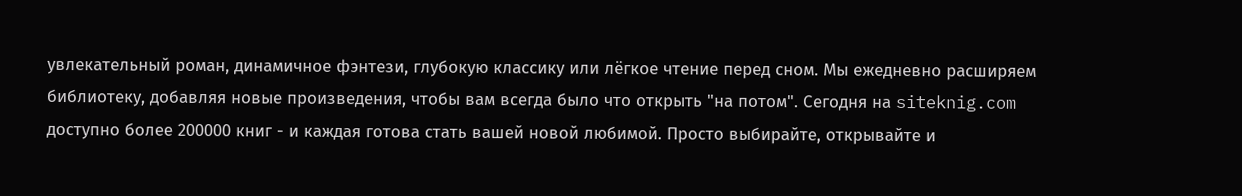увлекательный роман, динамичное фэнтези, глубокую классику или лёгкое чтение перед сном. Мы ежедневно расширяем библиотеку, добавляя новые произведения, чтобы вам всегда было что открыть "на потом". Сегодня на siteknig.com доступно более 200000 книг - и каждая готова стать вашей новой любимой. Просто выбирайте, открывайте и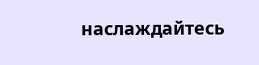наслаждайтесь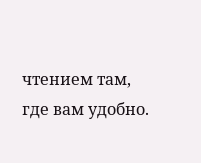чтением там, где вам удобно.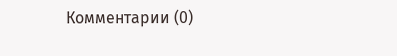Комментарии (0)